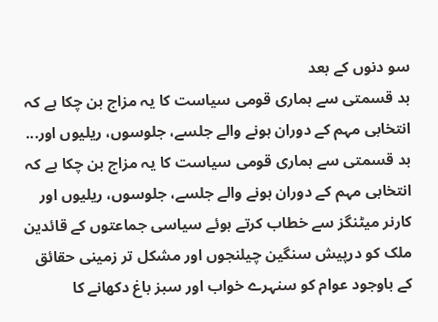سو دنوں کے بعد
بد قسمتی سے ہماری قومی سیاست کا یہ مزاج بن چکا ہے کہ انتخابی مہم کے دوران ہونے والے جلسے، جلوسوں، ریلیوں اور...
بد قسمتی سے ہماری قومی سیاست کا یہ مزاج بن چکا ہے کہ انتخابی مہم کے دوران ہونے والے جلسے، جلوسوں، ریلیوں اور کارنر میٹنگز سے خطاب کرتے ہوئے سیاسی جماعتوں کے قائدین ملک کو درپیش سنگین چیلنجوں اور مشکل تر زمینی حقائق کے باوجود عوام کو سنہرے خواب اور سبز باغ دکھانے کا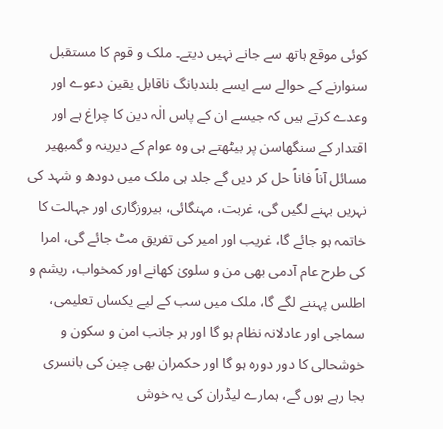کوئی موقع ہاتھ سے جانے نہیں دیتے۔ ملک و قوم کا مستقبل سنوارنے کے حوالے سے ایسے بلندبانگ ناقابل یقین دعوے اور وعدے کرتے ہیں کہ جیسے ان کے پاس الٰہ دین کا چراغ ہے اور اقتدار کے سنگھاسن پر بیٹھتے ہی وہ عوام کے دیرینہ و گمبھیر مسائل آناً فاناً حل کر دیں گے جلد ہی ملک میں دودھ و شہد کی نہریں بہنے لگیں گی، غربت، مہنگائی، بیروزگاری اور جہالت کا خاتمہ ہو جائے گا، غریب اور امیر کی تفریق مٹ جائے گی، امرا کی طرح عام آدمی بھی من و سلویٰ کھانے اور کمخواب، ریشم و اطلس پہننے لگے گا، ملک میں سب کے لیے یکساں تعلیمی، سماجی اور عادلانہ نظام ہو گا اور ہر جانب امن و سکون و خوشحالی کا دور دورہ ہو گا اور حکمران بھی چین کی بانسری بجا رہے ہوں گے، ہمارے لیڈران کی یہ خوش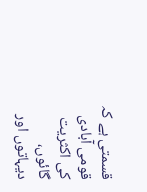قسمتی ہے کہ قومی آبادی کی اکثریت گائوں، دیہاتوں اور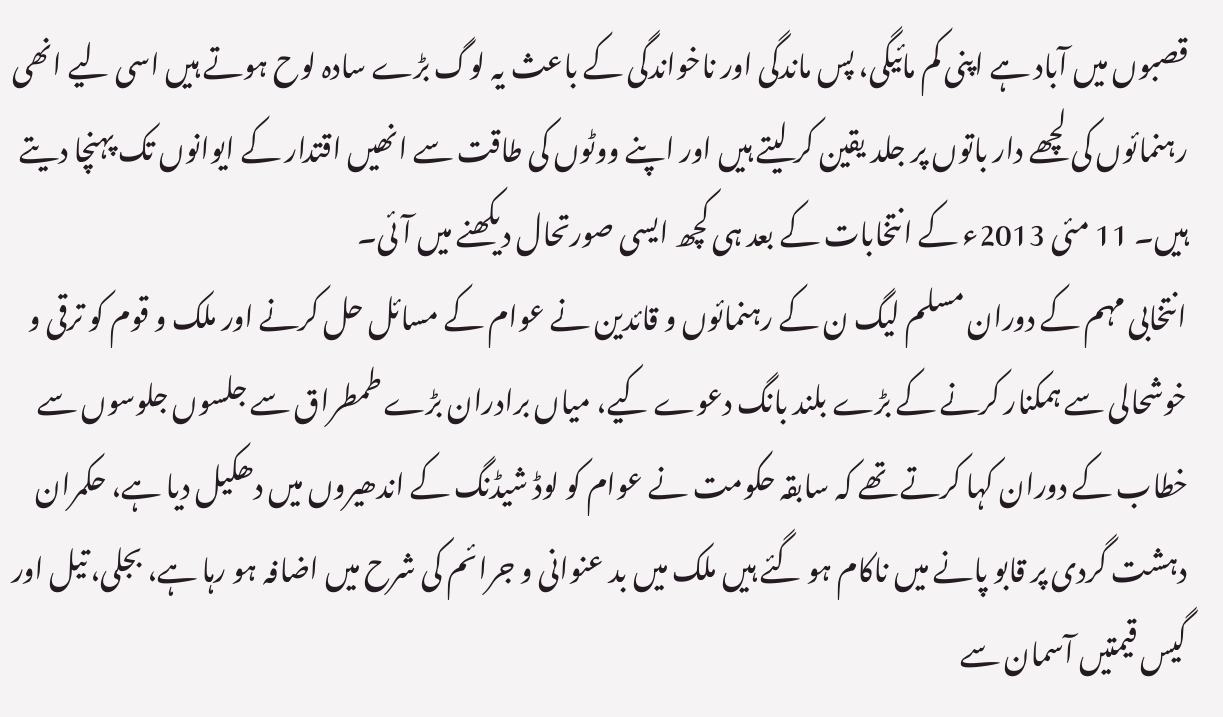قصبوں میں آباد ہے اپنی کم مائیگی، پس ماندگی اور ناخواندگی کے باعث یہ لوگ بڑے سادہ لوح ہوتے ہیں اسی لیے انھی رہنمائوں کی لچھے دار باتوں پر جلد یقین کر لیتے ہیں اور اپنے ووٹوں کی طاقت سے انھیں اقتدار کے ایوانوں تک پہنچا دیتے ہیں۔ 11 مئی 2013ء کے انتخابات کے بعد ہی کچھ ایسی صورتحال دیکھنے میں آئی۔
انتخابی مہم کے دوران مسلم لیگ ن کے رہنمائوں و قائدین نے عوام کے مسائل حل کرنے اور ملک و قوم کو ترقی و خوشحالی سے ہمکنار کرنے کے بڑے بلند بانگ دعوے کیے، میاں برادران بڑے طمطراق سے جلسوں جلوسوں سے خطاب کے دوران کہا کرتے تھے کہ سابقہ حکومت نے عوام کو لوڈ شیڈنگ کے اندھیروں میں دھکیل دیا ہے، حکمران دہشت گردی پر قابو پانے میں ناکام ہو گئے ہیں ملک میں بد عنوانی و جرائم کی شرح میں اضافہ ہو رہا ہے، بجلی، تیل اور گیس قیمتیں آسمان سے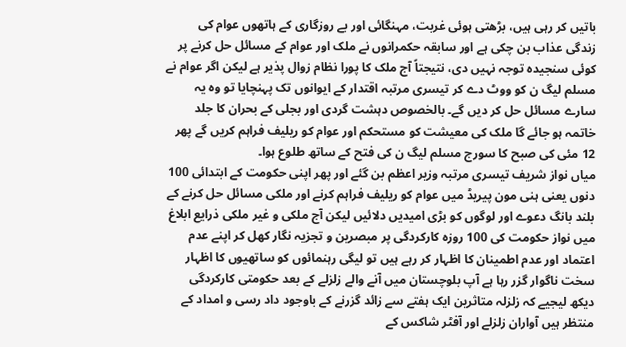باتیں کر رہی ہیں، بڑھتی ہوئی غربت، مہنگائی اور بے روزگاری کے ہاتھوں عوام کی زندگی عذاب بن چکی ہے اور سابقہ حکمرانوں نے ملک اور عوام کے مسائل حل کرنے پر کوئی سنجیدہ توجہ نہیں دی، نتیجتاً آج ملک کا پورا نظام زوال پذیر ہے لیکن اگر عوام نے مسلم لیگ ن کو ووٹ دے کر تیسری مرتبہ اقتدار کے ایوانوں تک پہنچایا تو وہ یہ سارے مسائل حل کر دیں گے۔ بالخصوص دہشت گردی اور بجلی کے بحران کا جلد خاتمہ ہو جائے گا ملک کی معیشت کو مستحکم اور عوام کو ریلیف فراہم کریں گے پھر 12 مئی کی صبح کا سورج مسلم لیگ ن کی فتح کے ساتھ طلوع ہوا۔
میاں نواز شریف تیسری مرتبہ وزیر اعظم بن گئے اور پھر اپنی حکومت کے ابتدائی 100 دنوں یعنی ہنی مون پیریڈ میں عوام کو ریلیف فراہم کرنے اور ملکی مسائل حل کرنے کے بلند بانگ دعوے اور لوگوں کو بڑی امیدیں دلائیں لیکن آج ملکی و غیر ملکی ذرایع ابلاغ میں نواز حکومت کی 100 روزہ کارکردگی پر مبصرین و تجزیہ نگار کھل کر اپنے عدم اعتماد اور عدم اطمینان کا اظہار کر رہے ہیں تو لیگی رہنمائوں کو ساتھیوں کا اظہار سخت ناگوار گزر رہا ہے آپ بلوچستان میں آنے والے زلزلے کے بعد حکومتی کارکردگی دیکھ لیجیے کہ زلزلہ متاثرین ایک ہفتے سے زائد گزرنے کے باوجود داد رسی و امداد کے منتظر ہیں آواران زلزلے اور آفٹر شاکس کے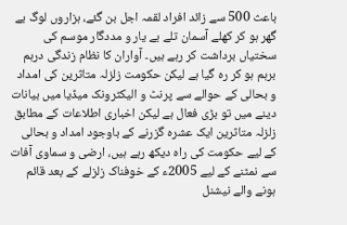باعث 500 سے زائد افراد لقمہ اجل بن گئے، ہزاروں لوگ بے گھر ہو کر کھلے آسمان تلے بے یار و مددگار موسم کی سختیاں برداشت کر رہے ہیں۔ آواران کا نظام زندگی درہم برہم ہو کر رہ گیا ہے لیکن حکومت زلزلہ متاثرین کی امداد و بحالی کے حوالے سے پرنٹ و الیکٹرونک میڈیا میں بیانات دینے میں تو بڑی فعال ہے لیکن اخباری اطلاعات کے مطابق زلزلہ متاثرین ایک عشرہ گزرنے کے باوجود امداد و بحالی کے لیے حکومت کی راہ دیکھ رہے ہیں، ارضی و سماوی آفات سے نمٹنے کے لیے 2005ء کے خوفناک زلزلے کے بعد قائم ہونے والے نیشنل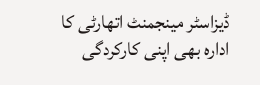ڈیزاسٹر مینجمنٹ اتھارٹی کا ادارہ بھی اپنی کارکردگی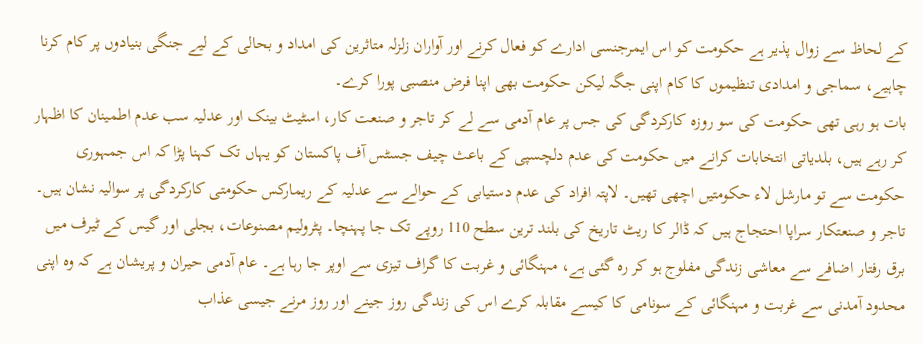کے لحاظ سے زوال پذیر ہے حکومت کو اس ایمرجنسی ادارے کو فعال کرنے اور آواران زلزلہ متاثرین کی امداد و بحالی کے لیے جنگی بنیادوں پر کام کرنا چاہیے، سماجی و امدادی تنظیموں کا کام اپنی جگہ لیکن حکومت بھی اپنا فرض منصبی پورا کرے۔
بات ہو رہی تھی حکومت کی سو روزہ کارکردگی کی جس پر عام آدمی سے لے کر تاجر و صنعت کار، اسٹیٹ بینک اور عدلیہ سب عدم اطمینان کا اظہار کر رہے ہیں، بلدیاتی انتخابات کرانے میں حکومت کی عدم دلچسپی کے باعث چیف جسٹس آف پاکستان کو یہاں تک کہنا پڑا کہ اس جمہوری حکومت سے تو مارشل لاء حکومتیں اچھی تھیں۔ لاپتہ افراد کی عدم دستیابی کے حوالے سے عدلیہ کے ریمارکس حکومتی کارکردگی پر سوالیہ نشان ہیں۔ تاجر و صنعتکار سراپا احتجاج ہیں کہ ڈالر کا ریٹ تاریخ کی بلند ترین سطح 110 روپے تک جا پہنچا۔ پٹرولیم مصنوعات، بجلی اور گیس کے ٹیرف میں برق رفتار اضافے سے معاشی زندگی مفلوج ہو کر رہ گئی ہے، مہنگائی و غربت کا گراف تیزی سے اوپر جا رہا ہے۔ عام آدمی حیران و پریشان ہے کہ وہ اپنی محدود آمدنی سے غربت و مہنگائی کے سونامی کا کیسے مقابلہ کرے اس کی زندگی روز جینے اور روز مرنے جیسی عذاب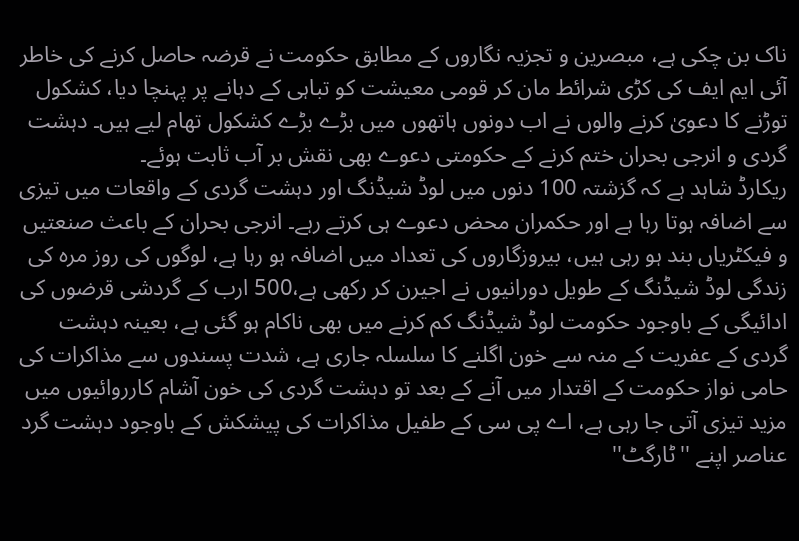ناک بن چکی ہے، مبصرین و تجزیہ نگاروں کے مطابق حکومت نے قرضہ حاصل کرنے کی خاطر آئی ایم ایف کی کڑی شرائط مان کر قومی معیشت کو تباہی کے دہانے پر پہنچا دیا، کشکول توڑنے کا دعویٰ کرنے والوں نے اب دونوں ہاتھوں میں بڑے بڑے کشکول تھام لیے ہیں۔ دہشت گردی و انرجی بحران ختم کرنے کے حکومتی دعوے بھی نقش بر آب ثابت ہوئے۔
ریکارڈ شاہد ہے کہ گزشتہ 100 دنوں میں لوڈ شیڈنگ اور دہشت گردی کے واقعات میں تیزی سے اضافہ ہوتا رہا ہے اور حکمران محض دعوے ہی کرتے رہے۔ انرجی بحران کے باعث صنعتیں و فیکٹریاں بند ہو رہی ہیں، بیروزگاروں کی تعداد میں اضافہ ہو رہا ہے، لوگوں کی روز مرہ کی زندگی لوڈ شیڈنگ کے طویل دورانیوں نے اجیرن کر رکھی ہے،500 ارب کے گردشی قرضوں کی ادائیگی کے باوجود حکومت لوڈ شیڈنگ کم کرنے میں بھی ناکام ہو گئی ہے، بعینہ دہشت گردی کے عفریت کے منہ سے خون اگلنے کا سلسلہ جاری ہے، شدت پسندوں سے مذاکرات کی حامی نواز حکومت کے اقتدار میں آنے کے بعد تو دہشت گردی کی خون آشام کارروائیوں میں مزید تیزی آتی جا رہی ہے، اے پی سی کے طفیل مذاکرات کی پیشکش کے باوجود دہشت گرد عناصر اپنے ''ٹارگٹ''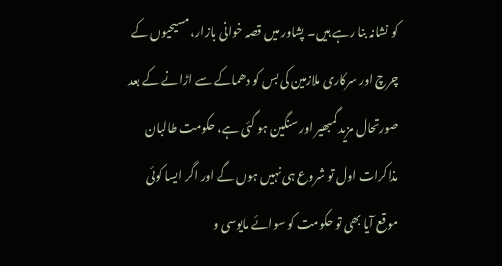کو نشانہ بنا رہے ہیں۔ پشاور میں قصہ خوانی بازار، مسیحیوں کے چرچ اور سرکاری ملازمین کی بس کو دھماکے سے اڑانے کے بعد صورتحال مزید گمبھیر اور سنگین ہو گئی ہے، حکومت طالبان مذاکرات اول تو شروع ہی نہیں ہوں گے اور اگر ایسا کوئی موقع آیا بھی تو حکومت کو سوائے مایوسی و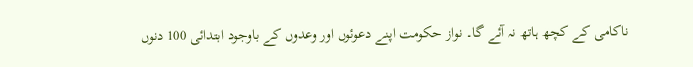ناکامی کے کچھ ہاتھ نہ آئے گا۔ نواز حکومت اپنے دعوئوں اور وعدوں کے باوجود ابتدائی 100 دنوں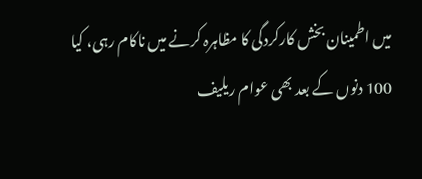میں اطمینان بخش کارکردگی کا مظاہرہ کرنے میں ناکام رہی، کیا 100 دنوں کے بعد بھی عوام ریلیف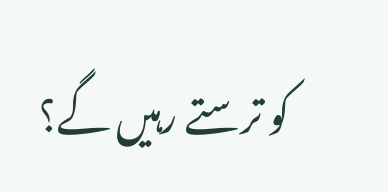کو ترستے رہیں گے؟